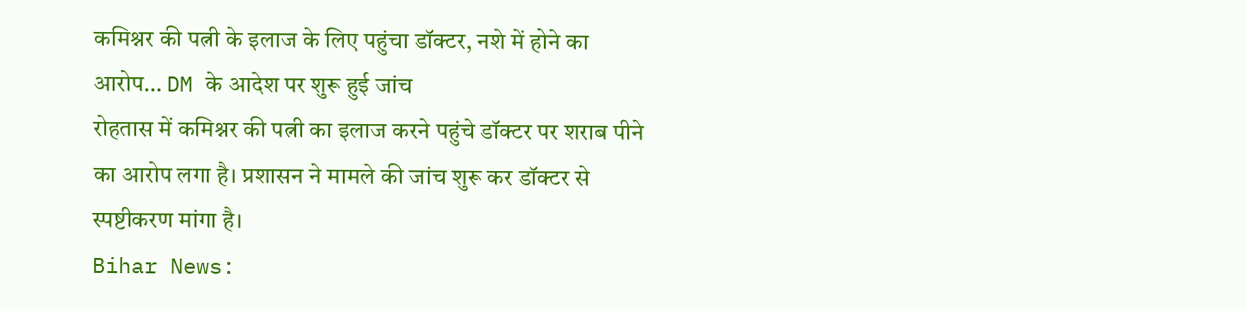कमिश्नर की पत्नी के इलाज के लिए पहुंचा डॉक्टर, नशे में होने का आरोप… DM के आदेश पर शुरू हुई जांच
रोहतास में कमिश्नर की पत्नी का इलाज करने पहुंचे डॉक्टर पर शराब पीने का आरोप लगा है। प्रशासन ने मामले की जांच शुरू कर डॉक्टर से स्पष्टीकरण मांगा है।
Bihar News: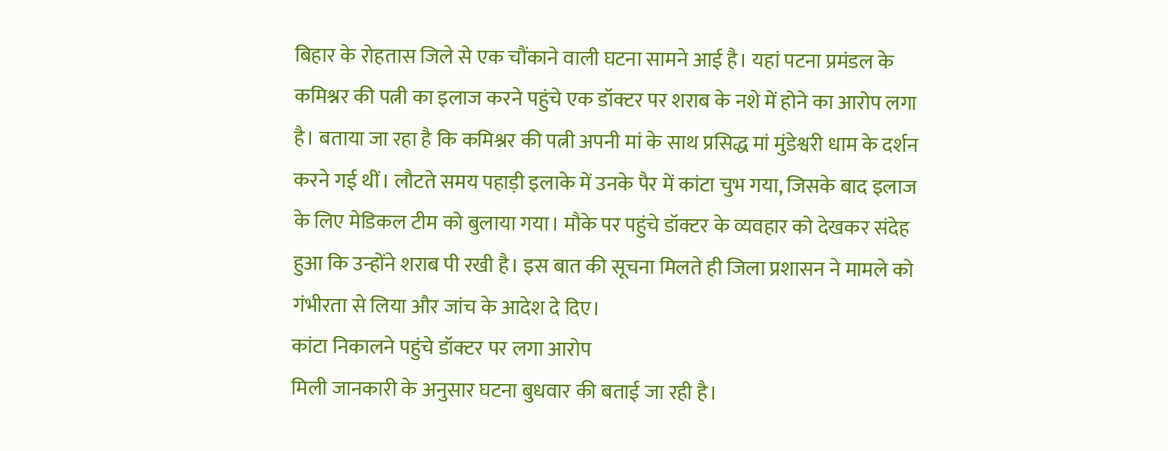बिहार के रोहतास जिले से एक चौंकाने वाली घटना सामने आई है। यहां पटना प्रमंडल के कमिश्नर की पत्नी का इलाज करने पहुंचे एक डॉक्टर पर शराब के नशे में होने का आरोप लगा है। बताया जा रहा है कि कमिश्नर की पत्नी अपनी मां के साथ प्रसिद्ध मां मुंडेश्वरी धाम के दर्शन करने गई थीं। लौटते समय पहाड़ी इलाके में उनके पैर में कांटा चुभ गया, जिसके बाद इलाज के लिए मेडिकल टीम को बुलाया गया। मौके पर पहुंचे डॉक्टर के व्यवहार को देखकर संदेह हुआ कि उन्होंने शराब पी रखी है। इस बात की सूचना मिलते ही जिला प्रशासन ने मामले को गंभीरता से लिया और जांच के आदेश दे दिए।
कांटा निकालने पहुंचे डॉक्टर पर लगा आरोप
मिली जानकारी के अनुसार घटना बुधवार की बताई जा रही है।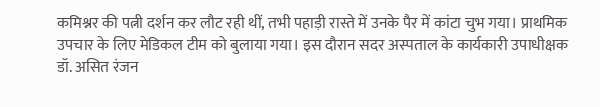कमिश्नर की पत्नी दर्शन कर लौट रही थीं, तभी पहाड़ी रास्ते में उनके पैर में कांटा चुभ गया। प्राथमिक उपचार के लिए मेडिकल टीम को बुलाया गया। इस दौरान सदर अस्पताल के कार्यकारी उपाधीक्षक डॉ. असित रंजन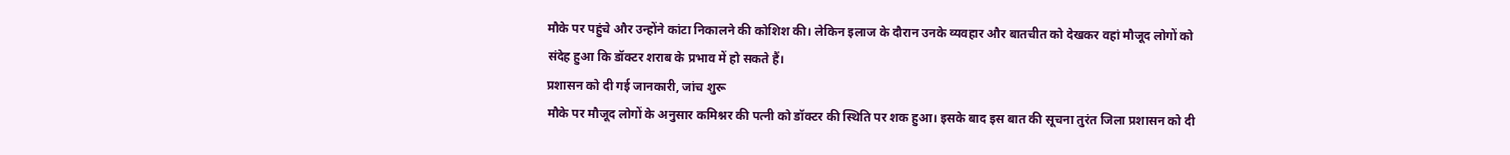मौके पर पहुंचे और उन्होंने कांटा निकालने की कोशिश की। लेकिन इलाज के दौरान उनके व्यवहार और बातचीत को देखकर वहां मौजूद लोगों को संदेह हुआ कि डॉक्टर शराब के प्रभाव में हो सकते हैं।
प्रशासन को दी गई जानकारी, जांच शुरू
मौके पर मौजूद लोगों के अनुसार कमिश्नर की पत्नी को डॉक्टर की स्थिति पर शक हुआ। इसके बाद इस बात की सूचना तुरंत जिला प्रशासन को दी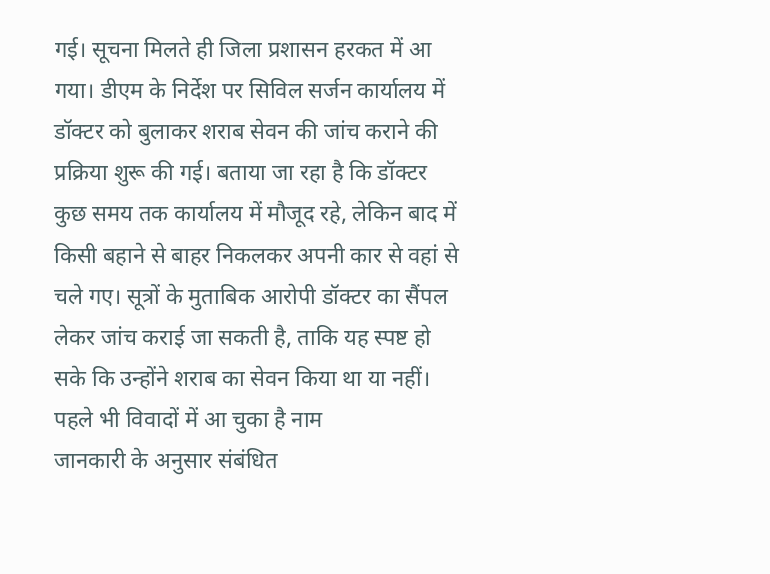गई। सूचना मिलते ही जिला प्रशासन हरकत में आ गया। डीएम के निर्देश पर सिविल सर्जन कार्यालय में डॉक्टर को बुलाकर शराब सेवन की जांच कराने की प्रक्रिया शुरू की गई। बताया जा रहा है कि डॉक्टर कुछ समय तक कार्यालय में मौजूद रहे, लेकिन बाद में किसी बहाने से बाहर निकलकर अपनी कार से वहां से चले गए। सूत्रों के मुताबिक आरोपी डॉक्टर का सैंपल लेकर जांच कराई जा सकती है, ताकि यह स्पष्ट हो सके कि उन्होंने शराब का सेवन किया था या नहीं।
पहले भी विवादों में आ चुका है नाम
जानकारी के अनुसार संबंधित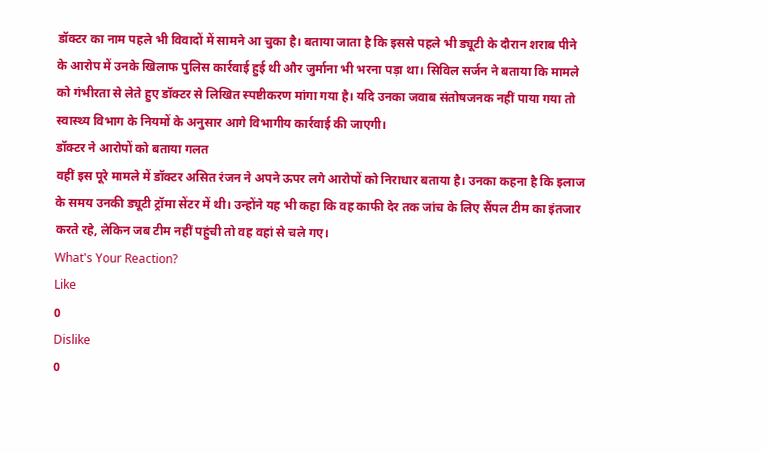डॉक्टर का नाम पहले भी विवादों में सामने आ चुका है। बताया जाता है कि इससे पहले भी ड्यूटी के दौरान शराब पीने के आरोप में उनके खिलाफ पुलिस कार्रवाई हुई थी और जुर्माना भी भरना पड़ा था। सिविल सर्जन ने बताया कि मामले को गंभीरता से लेते हुए डॉक्टर से लिखित स्पष्टीकरण मांगा गया है। यदि उनका जवाब संतोषजनक नहीं पाया गया तो स्वास्थ्य विभाग के नियमों के अनुसार आगे विभागीय कार्रवाई की जाएगी।
डॉक्टर ने आरोपों को बताया गलत
वहीं इस पूरे मामले में डॉक्टर असित रंजन ने अपने ऊपर लगे आरोपों को निराधार बताया है। उनका कहना है कि इलाज के समय उनकी ड्यूटी ट्रॉमा सेंटर में थी। उन्होंने यह भी कहा कि वह काफी देर तक जांच के लिए सैंपल टीम का इंतजार करते रहे, लेकिन जब टीम नहीं पहुंची तो वह वहां से चले गए।
What's Your Reaction?
Like
0
Dislike
0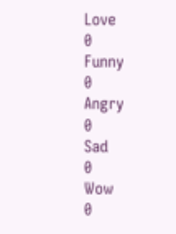Love
0
Funny
0
Angry
0
Sad
0
Wow
0